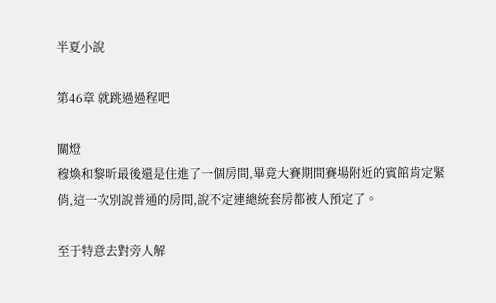半夏小說

第46章 就跳過過程吧

關燈
穆煥和黎昕最後還是住進了一個房間,畢竟大賽期間賽場附近的賓館肯定緊俏,這一次別說普通的房間,說不定連總統套房都被人預定了。

至于特意去對旁人解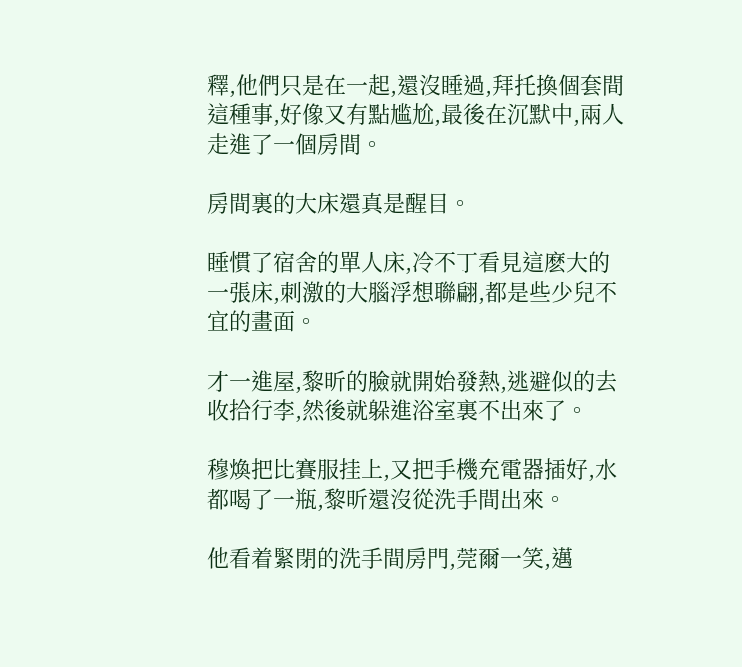釋,他們只是在一起,還沒睡過,拜托換個套間這種事,好像又有點尴尬,最後在沉默中,兩人走進了一個房間。

房間裏的大床還真是醒目。

睡慣了宿舍的單人床,冷不丁看見這麽大的一張床,刺激的大腦浮想聯翩,都是些少兒不宜的畫面。

才一進屋,黎昕的臉就開始發熱,逃避似的去收拾行李,然後就躲進浴室裏不出來了。

穆煥把比賽服挂上,又把手機充電器插好,水都喝了一瓶,黎昕還沒從洗手間出來。

他看着緊閉的洗手間房門,莞爾一笑,邁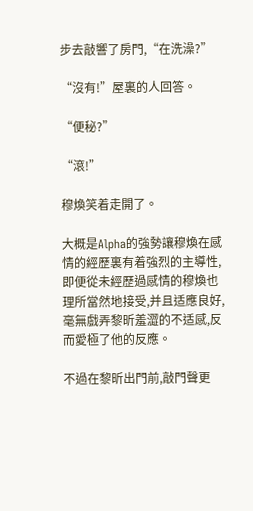步去敲響了房門,“在洗澡?”

“沒有!”屋裏的人回答。

“便秘?”

“滾!”

穆煥笑着走開了。

大概是Alpha的強勢讓穆煥在感情的經歷裏有着強烈的主導性,即便從未經歷過感情的穆煥也理所當然地接受,并且适應良好,毫無戲弄黎昕羞澀的不适感,反而愛極了他的反應。

不過在黎昕出門前,敲門聲更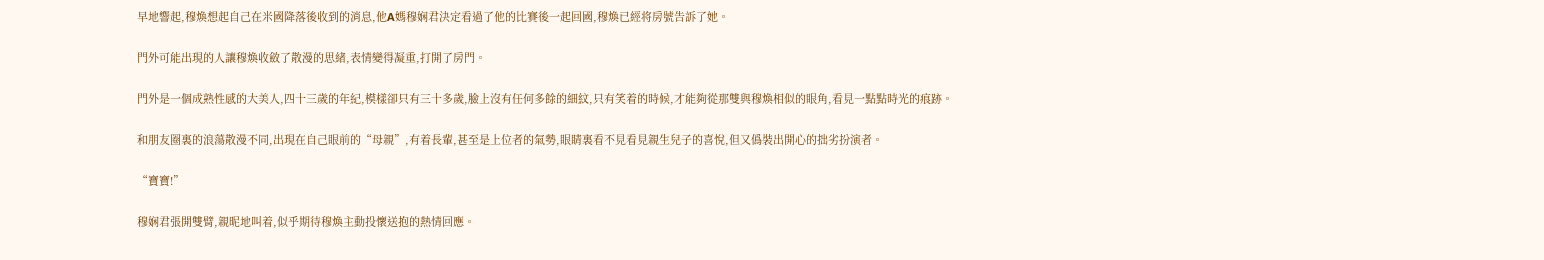早地響起,穆煥想起自己在米國降落後收到的消息,他A媽穆娴君決定看過了他的比賽後一起回國,穆煥已經将房號告訴了她。

門外可能出現的人讓穆煥收斂了散漫的思緒,表情變得凝重,打開了房門。

門外是一個成熟性感的大美人,四十三歲的年紀,模樣卻只有三十多歲,臉上沒有任何多餘的細紋,只有笑着的時候,才能夠從那雙與穆煥相似的眼角,看見一點點時光的痕跡。

和朋友圈裏的浪蕩散漫不同,出現在自己眼前的“母親”,有着長輩,甚至是上位者的氣勢,眼睛裏看不見看見親生兒子的喜悅,但又僞裝出開心的拙劣扮演者。

“寶寶!”

穆娴君張開雙臂,親昵地叫着,似乎期待穆煥主動投懷送抱的熱情回應。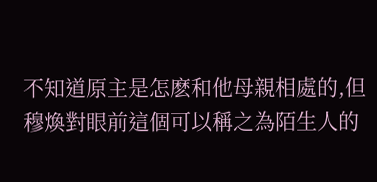不知道原主是怎麽和他母親相處的,但穆煥對眼前這個可以稱之為陌生人的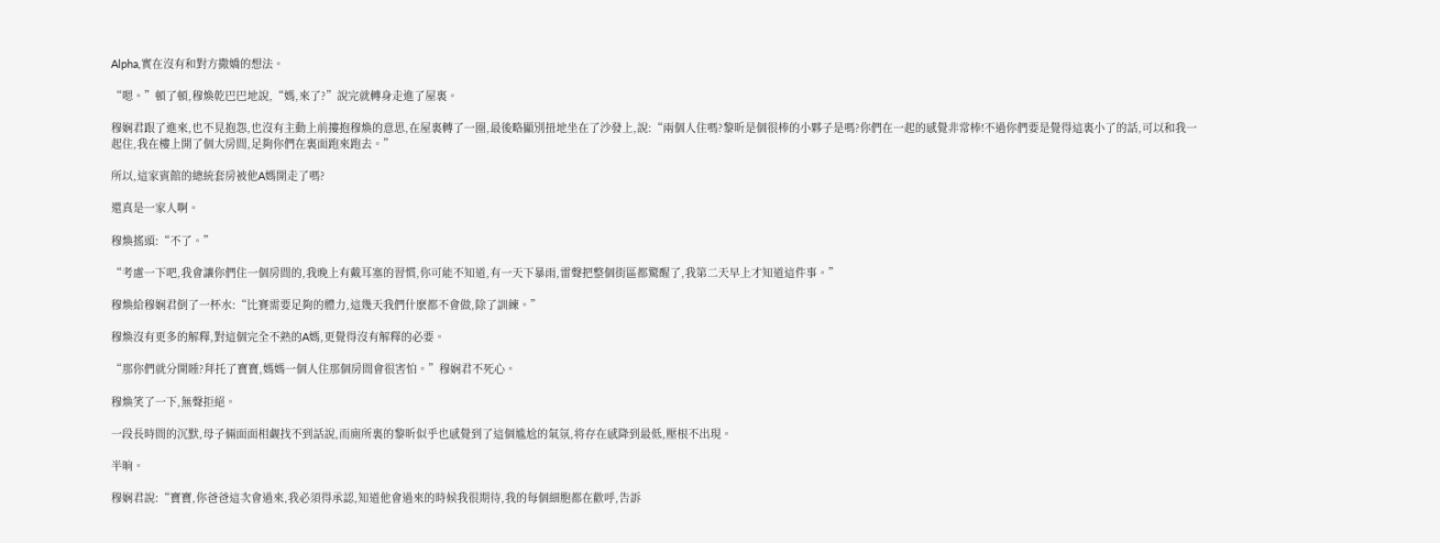Alpha,實在沒有和對方撒嬌的想法。

“嗯。”頓了頓,穆煥乾巴巴地說,“媽,來了?”說完就轉身走進了屋裏。

穆娴君跟了進來,也不見抱怨,也沒有主動上前摟抱穆煥的意思,在屋裏轉了一圈,最後略顯別扭地坐在了沙發上,說:“兩個人住嗎?黎昕是個很棒的小夥子是嗎?你們在一起的感覺非常棒!不過你們要是覺得這裏小了的話,可以和我一起住,我在樓上開了個大房間,足夠你們在裏面跑來跑去。”

所以,這家賓館的總統套房被他A媽開走了嗎?

還真是一家人啊。

穆煥搖頭:“不了。”

“考慮一下吧,我會讓你們住一個房間的,我晚上有戴耳塞的習慣,你可能不知道,有一天下暴雨,雷聲把整個街區都驚醒了,我第二天早上才知道這件事。”

穆煥給穆娴君倒了一杯水:“比賽需要足夠的體力,這幾天我們什麽都不會做,除了訓練。”

穆煥沒有更多的解釋,對這個完全不熟的A媽,更覺得沒有解釋的必要。

“那你們就分開睡?拜托了寶寶,媽媽一個人住那個房間會很害怕。”穆娴君不死心。

穆煥笑了一下,無聲拒絕。

一段長時間的沉默,母子倆面面相觑找不到話說,而廁所裏的黎昕似乎也感覺到了這個尴尬的氣氛,将存在感降到最低,壓根不出現。

半晌。

穆娴君說:“寶寶,你爸爸這次會過來,我必須得承認,知道他會過來的時候我很期待,我的每個細胞都在歡呼,告訴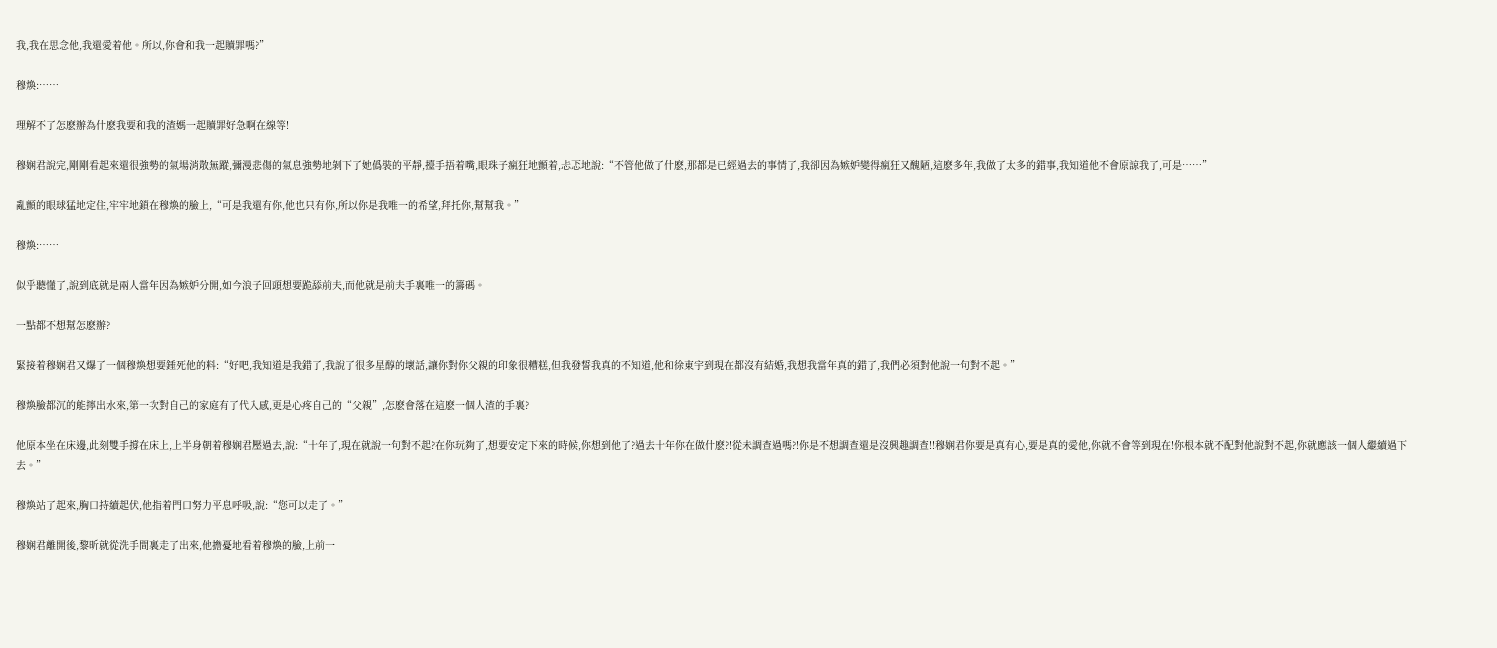我,我在思念他,我還愛着他。所以,你會和我一起贖罪嗎?”

穆煥:……

理解不了怎麽辦為什麽我要和我的渣媽一起贖罪好急啊在線等!

穆娴君說完,剛剛看起來還很強勢的氣場消散無蹤,彌漫悲傷的氣息強勢地剝下了她僞裝的平靜,擡手捂着嘴,眼珠子瘋狂地顫着,忐忑地說:“不管他做了什麽,那都是已經過去的事情了,我卻因為嫉妒變得瘋狂又醜陋,這麽多年,我做了太多的錯事,我知道他不會原諒我了,可是……”

亂顫的眼球猛地定住,牢牢地鎖在穆煥的臉上,“可是我還有你,他也只有你,所以你是我唯一的希望,拜托你,幫幫我。”

穆煥:……

似乎聽懂了,說到底就是兩人當年因為嫉妒分開,如今浪子回頭想要跪舔前夫,而他就是前夫手裏唯一的籌碼。

一點都不想幫怎麽辦?

緊接着穆娴君又爆了一個穆煥想要錘死他的料:“好吧,我知道是我錯了,我說了很多星醇的壞話,讓你對你父親的印象很糟糕,但我發誓我真的不知道,他和徐東宇到現在都沒有結婚,我想我當年真的錯了,我們必須對他說一句對不起。”

穆煥臉都沉的能擰出水來,第一次對自己的家庭有了代入感,更是心疼自己的“父親”,怎麽會落在這麽一個人渣的手裏?

他原本坐在床邊,此刻雙手撐在床上,上半身朝着穆娴君壓過去,說:“十年了,現在就說一句對不起?在你玩夠了,想要安定下來的時候,你想到他了?過去十年你在做什麽?!從未調查過嗎?!你是不想調查還是沒興趣調查!!穆娴君你要是真有心,要是真的愛他,你就不會等到現在!你根本就不配對他說對不起,你就應該一個人繼續過下去。”

穆煥站了起來,胸口持續起伏,他指着門口努力平息呼吸,說:“您可以走了。”

穆娴君離開後,黎昕就從洗手間裏走了出來,他擔憂地看着穆煥的臉,上前一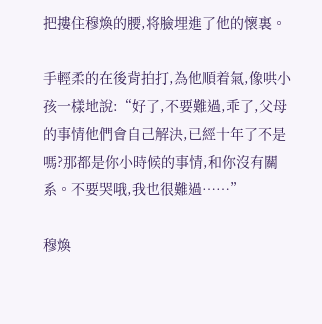把摟住穆煥的腰,将臉埋進了他的懷裏。

手輕柔的在後背拍打,為他順着氣,像哄小孩一樣地說:“好了,不要難過,乖了,父母的事情他們會自己解決,已經十年了不是嗎?那都是你小時候的事情,和你沒有關系。不要哭哦,我也很難過……”

穆煥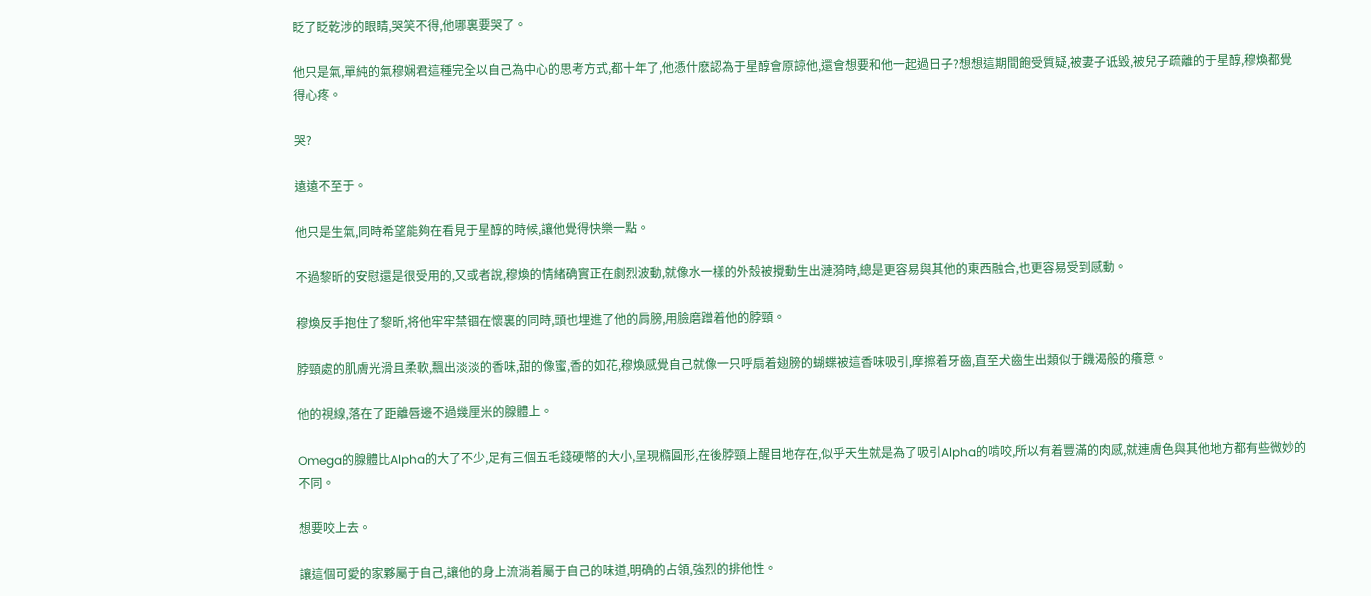眨了眨乾涉的眼睛,哭笑不得,他哪裏要哭了。

他只是氣,單純的氣穆娴君這種完全以自己為中心的思考方式,都十年了,他憑什麽認為于星醇會原諒他,還會想要和他一起過日子?想想這期間飽受質疑,被妻子诋毀,被兒子疏離的于星醇,穆煥都覺得心疼。

哭?

遠遠不至于。

他只是生氣,同時希望能夠在看見于星醇的時候,讓他覺得快樂一點。

不過黎昕的安慰還是很受用的,又或者說,穆煥的情緒确實正在劇烈波動,就像水一樣的外殼被攪動生出漣漪時,總是更容易與其他的東西融合,也更容易受到感動。

穆煥反手抱住了黎昕,将他牢牢禁锢在懷裏的同時,頭也埋進了他的肩膀,用臉磨蹭着他的脖頸。

脖頸處的肌膚光滑且柔軟,飄出淡淡的香味,甜的像蜜,香的如花,穆煥感覺自己就像一只呼扇着翅膀的蝴蝶被這香味吸引,摩擦着牙齒,直至犬齒生出類似于饑渴般的癢意。

他的視線,落在了距離唇邊不過幾厘米的腺體上。

Omega的腺體比Alpha的大了不少,足有三個五毛錢硬幣的大小,呈現橢圓形,在後脖頸上醒目地存在,似乎天生就是為了吸引Alpha的啃咬,所以有着豐滿的肉感,就連膚色與其他地方都有些微妙的不同。

想要咬上去。

讓這個可愛的家夥屬于自己,讓他的身上流淌着屬于自己的味道,明确的占領,強烈的排他性。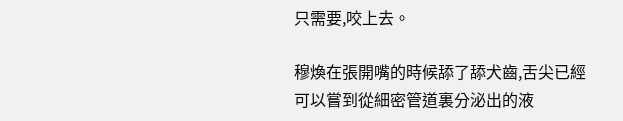只需要,咬上去。

穆煥在張開嘴的時候舔了舔犬齒,舌尖已經可以嘗到從細密管道裏分泌出的液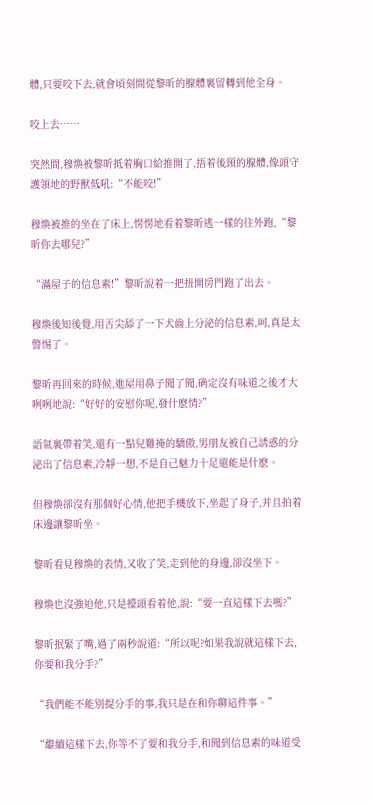體,只要咬下去,就會頃刻間從黎昕的腺體裏留轉到他全身。

咬上去……

突然間,穆煥被黎昕抵着胸口給推開了,捂着後頸的腺體,像頭守護領地的野獸低吼:“不能咬!”

穆煥被推的坐在了床上,愣愣地看着黎昕逃一樣的往外跑,“黎昕你去哪兒?”

“滿屋子的信息素!”黎昕說着一把扭開房門跑了出去。

穆煥後知後覺,用舌尖舔了一下犬齒上分泌的信息素,呵,真是太警惕了。

黎昕再回來的時候,進屋用鼻子聞了聞,确定沒有味道之後才大咧咧地說:“好好的安慰你呢,發什麽情?”

語氣裏帶着笑,還有一點兒難掩的驕傲,男朋友被自己誘惑的分泌出了信息素,冷靜一想,不是自己魅力十足還能是什麽。

但穆煥卻沒有那個好心情,他把手機放下,坐起了身子,并且拍着床邊讓黎昕坐。

黎昕看見穆煥的表情,又收了笑,走到他的身邊,卻沒坐下。

穆煥也沒強迫他,只是擡頭看着他,說:“要一直這樣下去嗎?”

黎昕抿緊了嘴,過了兩秒說道:“所以呢?如果我說就這樣下去,你要和我分手?”

“我們能不能別提分手的事,我只是在和你聊這件事。”

“繼續這樣下去,你等不了要和我分手,和聞到信息素的味道受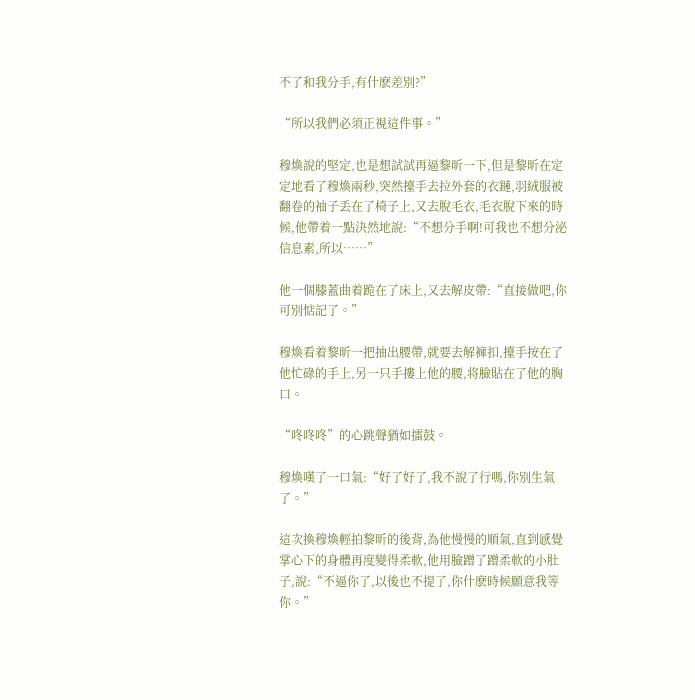不了和我分手,有什麽差別?”

“所以我們必須正視這件事。”

穆煥說的堅定,也是想試試再逼黎昕一下,但是黎昕在定定地看了穆煥兩秒,突然擡手去拉外套的衣鏈,羽絨服被翻卷的袖子丢在了椅子上,又去脫毛衣,毛衣脫下來的時候,他帶着一點決然地說:“不想分手啊!可我也不想分泌信息素,所以……”

他一個膝蓋曲着跪在了床上,又去解皮帶:“直接做吧,你可別惦記了。”

穆煥看着黎昕一把抽出腰帶,就要去解褲扣,擡手按在了他忙碌的手上,另一只手摟上他的腰,将臉貼在了他的胸口。

“咚咚咚”的心跳聲猶如擂鼓。

穆煥嘆了一口氣:“好了好了,我不說了行嗎,你別生氣了。”

這次換穆煥輕拍黎昕的後背,為他慢慢的順氣,直到感覺掌心下的身體再度變得柔軟,他用臉蹭了蹭柔軟的小肚子,說:“不逼你了,以後也不提了,你什麽時候願意我等你。”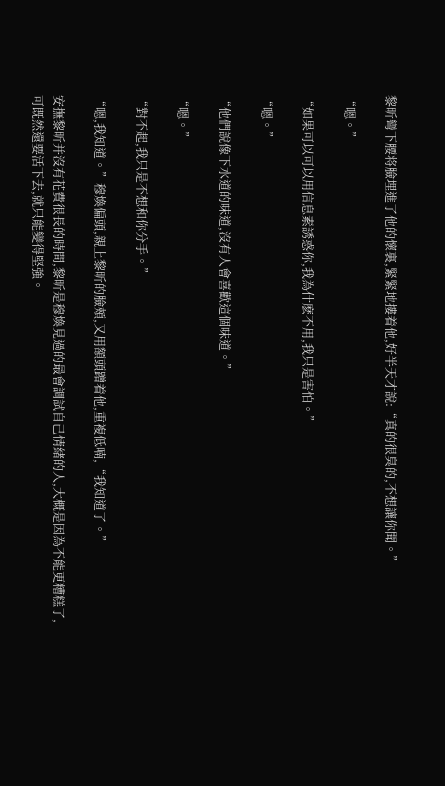黎昕彎下腰将臉埋進了他的懷裏,緊緊地摟着他,好半天才說:“真的很臭的,不想讓你聞。”

“嗯。”

“如果可以可以用信息素誘惑你,我為什麽不用,我只是害怕。”

“嗯。”

“他們說像下水道的味道,沒有人會喜歡這個味道。”

“嗯。”

“對不起,我只是不想和你分手。”

“嗯,我知道。”穆煥偏頭,親上黎昕的臉頰,又用額頭蹭着他,重複低喃,“我知道了。”

安撫黎昕并沒有花費很長的時間,黎昕是穆煥見過的最會調試自己情緒的人,大概是因為不能更糟糕了,可既然還要活下去,就只能變得堅強。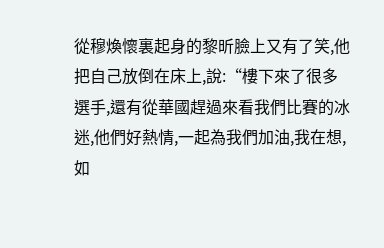從穆煥懷裏起身的黎昕臉上又有了笑,他把自己放倒在床上,說:“樓下來了很多選手,還有從華國趕過來看我們比賽的冰迷,他們好熱情,一起為我們加油,我在想,如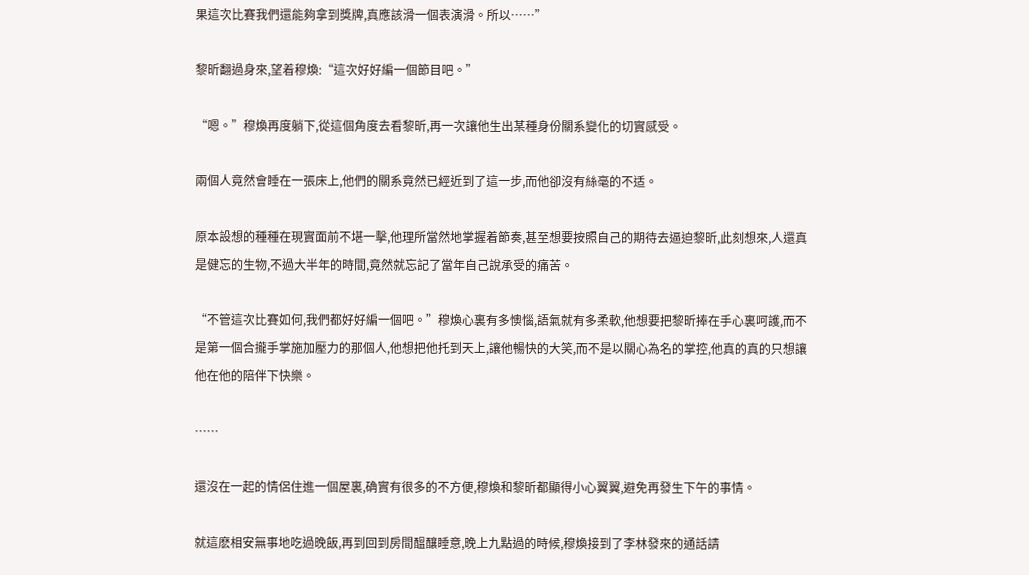果這次比賽我們還能夠拿到獎牌,真應該滑一個表演滑。所以……”

黎昕翻過身來,望着穆煥:“這次好好編一個節目吧。”

“嗯。”穆煥再度躺下,從這個角度去看黎昕,再一次讓他生出某種身份關系變化的切實感受。

兩個人竟然會睡在一張床上,他們的關系竟然已經近到了這一步,而他卻沒有絲毫的不适。

原本設想的種種在現實面前不堪一擊,他理所當然地掌握着節奏,甚至想要按照自己的期待去逼迫黎昕,此刻想來,人還真是健忘的生物,不過大半年的時間,竟然就忘記了當年自己說承受的痛苦。

“不管這次比賽如何,我們都好好編一個吧。”穆煥心裏有多懊惱,語氣就有多柔軟,他想要把黎昕捧在手心裏呵護,而不是第一個合攏手掌施加壓力的那個人,他想把他托到天上,讓他暢快的大笑,而不是以關心為名的掌控,他真的真的只想讓他在他的陪伴下快樂。

……

還沒在一起的情侶住進一個屋裏,确實有很多的不方便,穆煥和黎昕都顯得小心翼翼,避免再發生下午的事情。

就這麽相安無事地吃過晚飯,再到回到房間醞釀睡意,晚上九點過的時候,穆煥接到了李林發來的通話請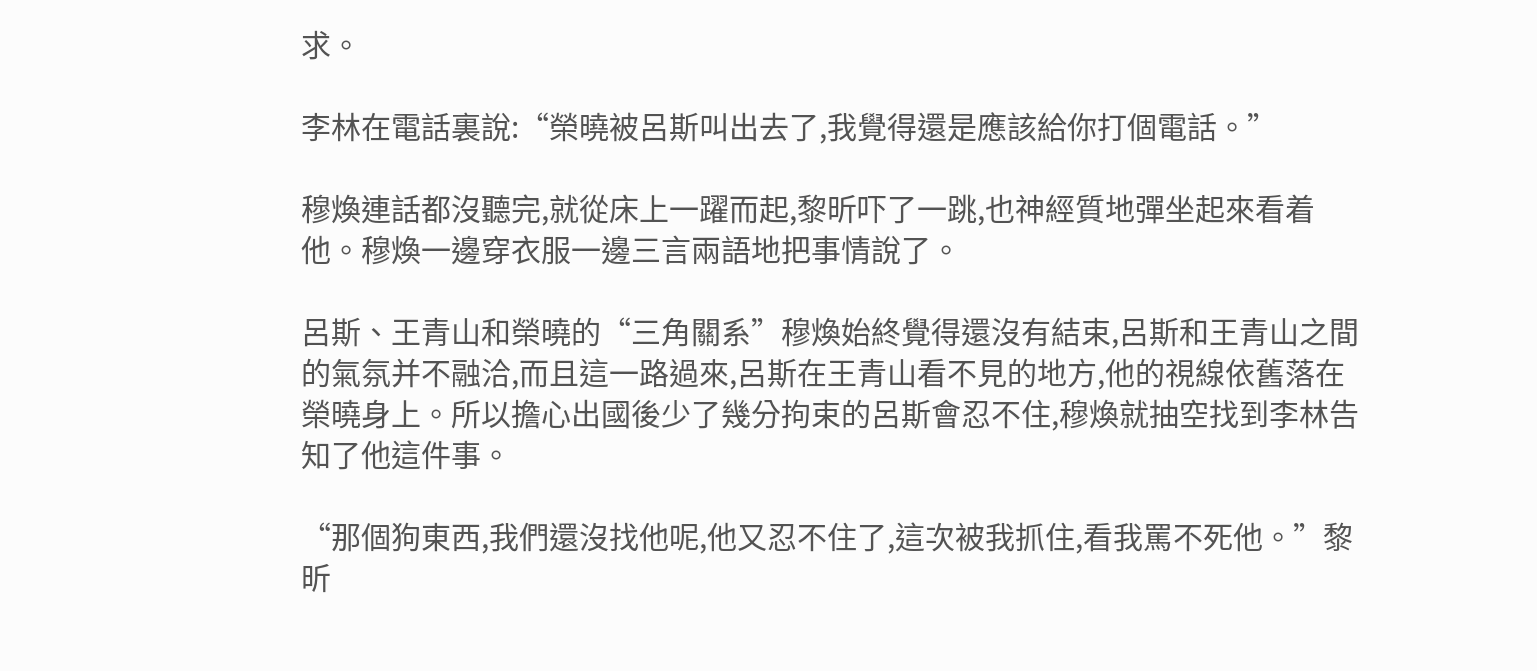求。

李林在電話裏說:“榮曉被呂斯叫出去了,我覺得還是應該給你打個電話。”

穆煥連話都沒聽完,就從床上一躍而起,黎昕吓了一跳,也神經質地彈坐起來看着他。穆煥一邊穿衣服一邊三言兩語地把事情說了。

呂斯、王青山和榮曉的“三角關系”穆煥始終覺得還沒有結束,呂斯和王青山之間的氣氛并不融洽,而且這一路過來,呂斯在王青山看不見的地方,他的視線依舊落在榮曉身上。所以擔心出國後少了幾分拘束的呂斯會忍不住,穆煥就抽空找到李林告知了他這件事。

“那個狗東西,我們還沒找他呢,他又忍不住了,這次被我抓住,看我罵不死他。”黎昕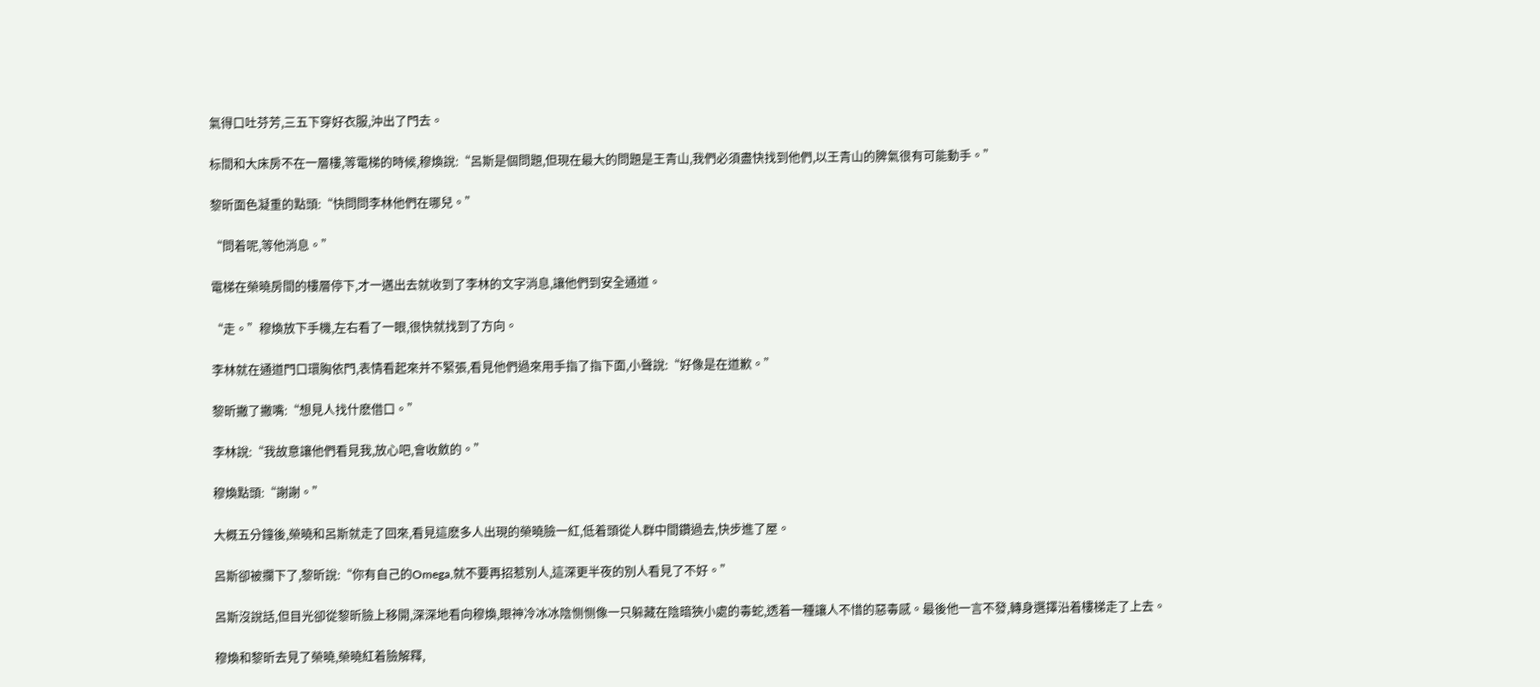氣得口吐芬芳,三五下穿好衣服,沖出了門去。

标間和大床房不在一層樓,等電梯的時候,穆煥說:“呂斯是個問題,但現在最大的問題是王青山,我們必須盡快找到他們,以王青山的脾氣很有可能動手。”

黎昕面色凝重的點頭:“快問問李林他們在哪兒。”

“問着呢,等他消息。”

電梯在榮曉房間的樓層停下,才一邁出去就收到了李林的文字消息,讓他們到安全通道。

“走。”穆煥放下手機,左右看了一眼,很快就找到了方向。

李林就在通道門口環胸依門,表情看起來并不緊張,看見他們過來用手指了指下面,小聲說:“好像是在道歉。”

黎昕撇了撇嘴:“想見人找什麽借口。”

李林說:“我故意讓他們看見我,放心吧,會收斂的。”

穆煥點頭:“謝謝。”

大概五分鐘後,榮曉和呂斯就走了回來,看見這麽多人出現的榮曉臉一紅,低着頭從人群中間鑽過去,快步進了屋。

呂斯卻被攔下了,黎昕說:“你有自己的Omega,就不要再招惹別人,這深更半夜的別人看見了不好。”

呂斯沒說話,但目光卻從黎昕臉上移開,深深地看向穆煥,眼神冷冰冰陰恻恻像一只躲藏在陰暗狹小處的毒蛇,透着一種讓人不惜的惡毒感。最後他一言不發,轉身選擇沿着樓梯走了上去。

穆煥和黎昕去見了榮曉,榮曉紅着臉解釋,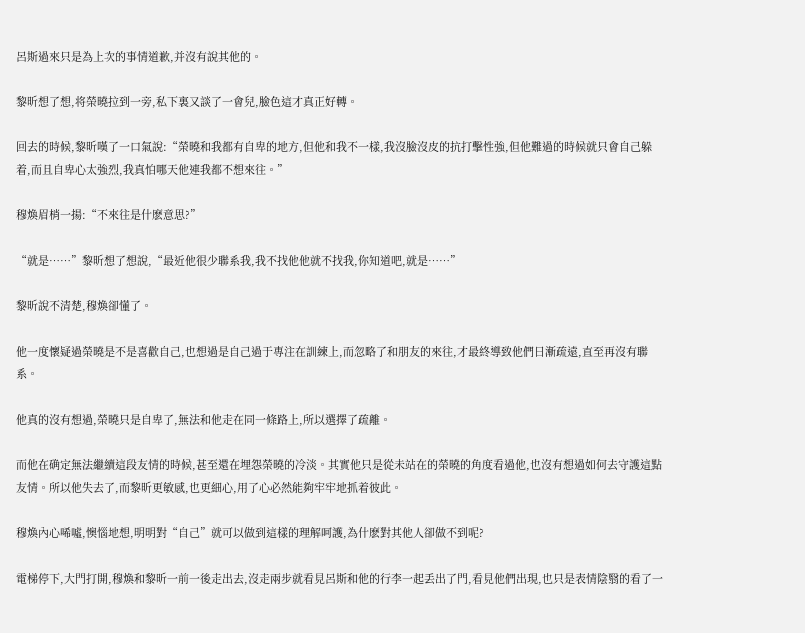呂斯過來只是為上次的事情道歉,并沒有說其他的。

黎昕想了想,将榮曉拉到一旁,私下裏又談了一會兒,臉色這才真正好轉。

回去的時候,黎昕嘆了一口氣說:“榮曉和我都有自卑的地方,但他和我不一樣,我沒臉沒皮的抗打擊性強,但他難過的時候就只會自己躲着,而且自卑心太強烈,我真怕哪天他連我都不想來往。”

穆煥眉梢一揚:“不來往是什麽意思?”

“就是……”黎昕想了想說,“最近他很少聯系我,我不找他他就不找我,你知道吧,就是……”

黎昕說不清楚,穆煥卻懂了。

他一度懷疑過榮曉是不是喜歡自己,也想過是自己過于專注在訓練上,而忽略了和朋友的來往,才最終導致他們日漸疏遠,直至再沒有聯系。

他真的沒有想過,榮曉只是自卑了,無法和他走在同一條路上,所以選擇了疏離。

而他在确定無法繼續這段友情的時候,甚至還在埋怨榮曉的冷淡。其實他只是從未站在的榮曉的角度看過他,也沒有想過如何去守護這點友情。所以他失去了,而黎昕更敏感,也更細心,用了心必然能夠牢牢地抓着彼此。

穆煥內心唏噓,懊惱地想,明明對“自己”就可以做到這樣的理解呵護,為什麽對其他人卻做不到呢?

電梯停下,大門打開,穆煥和黎昕一前一後走出去,沒走兩步就看見呂斯和他的行李一起丢出了門,看見他們出現,也只是表情陰翳的看了一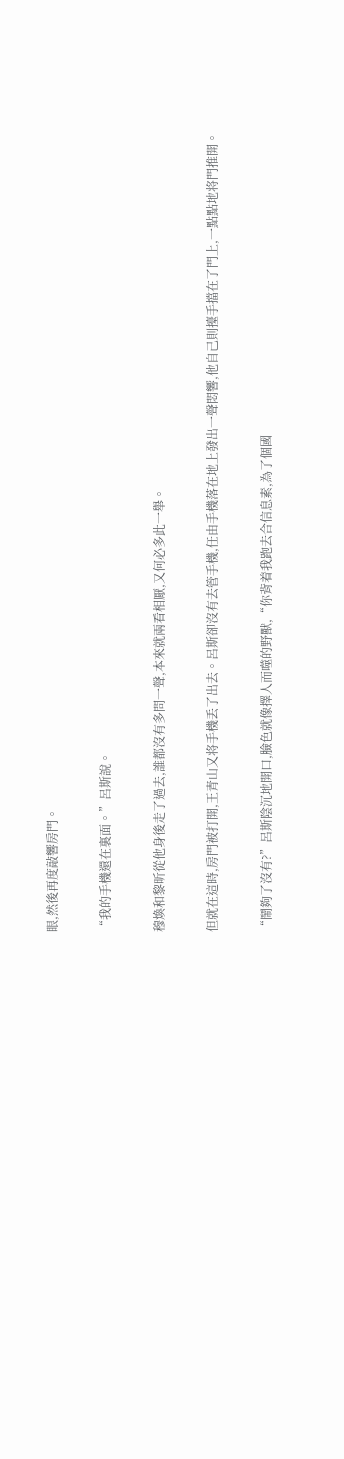眼,然後再度敲響房門。

“我的手機還在裏面。”呂斯說。

穆煥和黎昕從他身後走了過去,誰都沒有多問一聲,本來就兩看相厭,又何必多此一舉。

但就在這時,房門被打開,王青山又将手機丢了出去。呂斯卻沒有去管手機,任由手機落在地上發出一聲悶響,他自己則擡手擋在了門上,一點點地将門推開。

“鬧夠了沒有?”呂斯陰沉地開口,臉色就像擇人而噬的野獸,“你背着我跑去合信息素,為了個國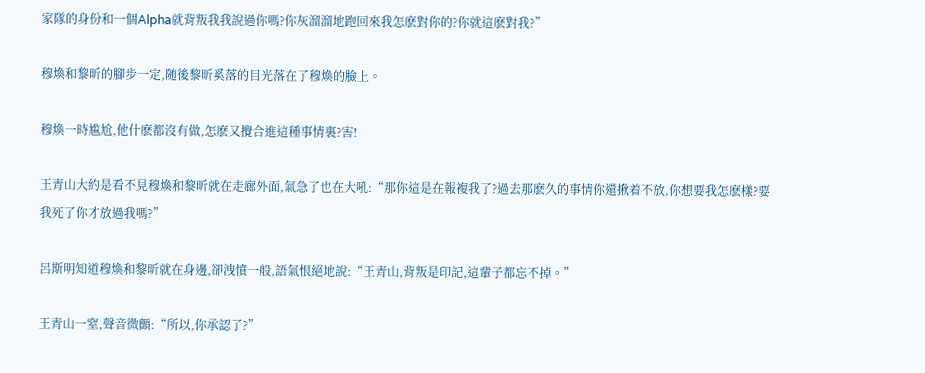家隊的身份和一個Alpha就背叛我我說過你嗎?你灰溜溜地跑回來我怎麽對你的?你就這麽對我?”

穆煥和黎昕的腳步一定,随後黎昕奚落的目光落在了穆煥的臉上。

穆煥一時尴尬,他什麽都沒有做,怎麽又攪合進這種事情裏?害!

王青山大約是看不見穆煥和黎昕就在走廊外面,氣急了也在大吼:“那你這是在報複我了?過去那麽久的事情你還揪着不放,你想要我怎麽樣?要我死了你才放過我嗎?”

呂斯明知道穆煥和黎昕就在身邊,卻洩憤一般,語氣恨絕地說:“王青山,背叛是印記,這輩子都忘不掉。”

王青山一窒,聲音微顫:“所以,你承認了?”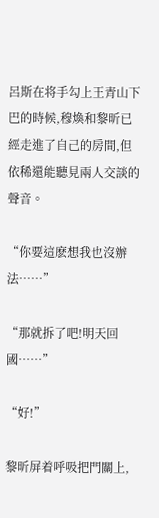呂斯在将手勾上王青山下巴的時候,穆煥和黎昕已經走進了自己的房間,但依稀還能聽見兩人交談的聲音。

“你要這麽想我也沒辦法……”

“那就拆了吧!明天回國……”

“好!”

黎昕屏着呼吸把門關上,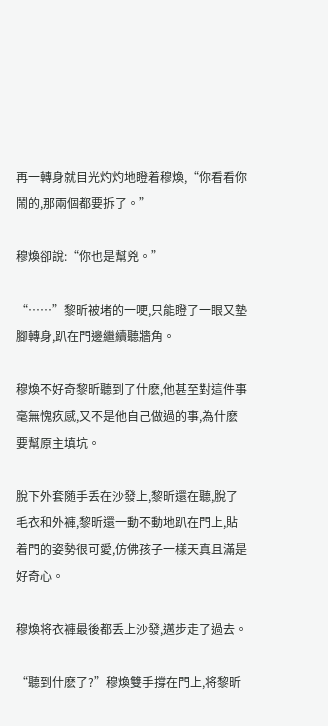再一轉身就目光灼灼地瞪着穆煥,“你看看你鬧的,那兩個都要拆了。”

穆煥卻說:“你也是幫兇。”

“……”黎昕被堵的一哽,只能瞪了一眼又墊腳轉身,趴在門邊繼續聽牆角。

穆煥不好奇黎昕聽到了什麽,他甚至對這件事毫無愧疚感,又不是他自己做過的事,為什麽要幫原主填坑。

脫下外套随手丢在沙發上,黎昕還在聽,脫了毛衣和外褲,黎昕還一動不動地趴在門上,貼着門的姿勢很可愛,仿佛孩子一樣天真且滿是好奇心。

穆煥将衣褲最後都丢上沙發,邁步走了過去。

“聽到什麽了?”穆煥雙手撐在門上,将黎昕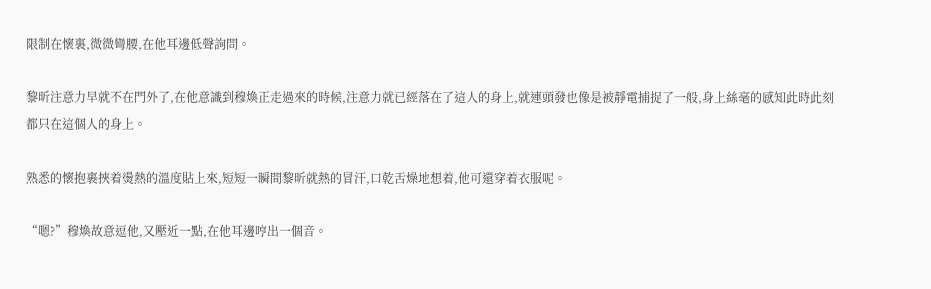限制在懷裏,微微彎腰,在他耳邊低聲詢問。

黎昕注意力早就不在門外了,在他意識到穆煥正走過來的時候,注意力就已經落在了這人的身上,就連頭發也像是被靜電捕捉了一般,身上絲毫的感知此時此刻都只在這個人的身上。

熟悉的懷抱裹挾着燙熱的溫度貼上來,短短一瞬間黎昕就熱的冒汗,口乾舌燥地想着,他可還穿着衣服呢。

“嗯?”穆煥故意逗他,又壓近一點,在他耳邊哼出一個音。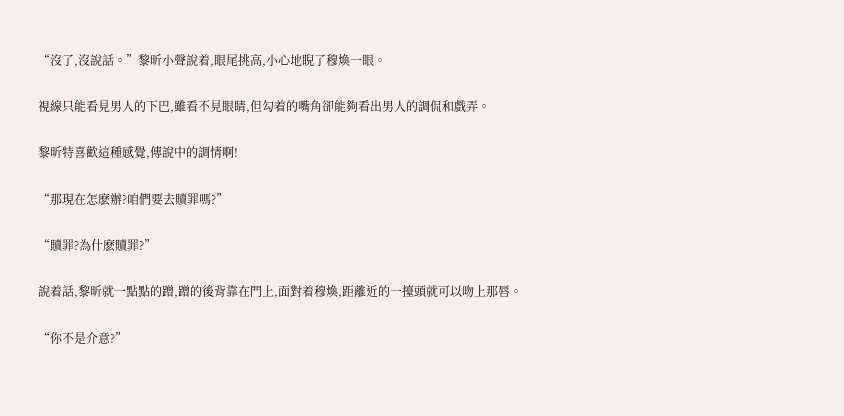“沒了,沒說話。”黎昕小聲說着,眼尾挑高,小心地睨了穆煥一眼。

視線只能看見男人的下巴,雖看不見眼睛,但勾着的嘴角卻能夠看出男人的調侃和戲弄。

黎昕特喜歡這種感覺,傳說中的調情啊!

“那現在怎麽辦?咱們要去贖罪嗎?”

“贖罪?為什麽贖罪?”

說着話,黎昕就一點點的蹭,蹭的後背靠在門上,面對着穆煥,距離近的一擡頭就可以吻上那唇。

“你不是介意?”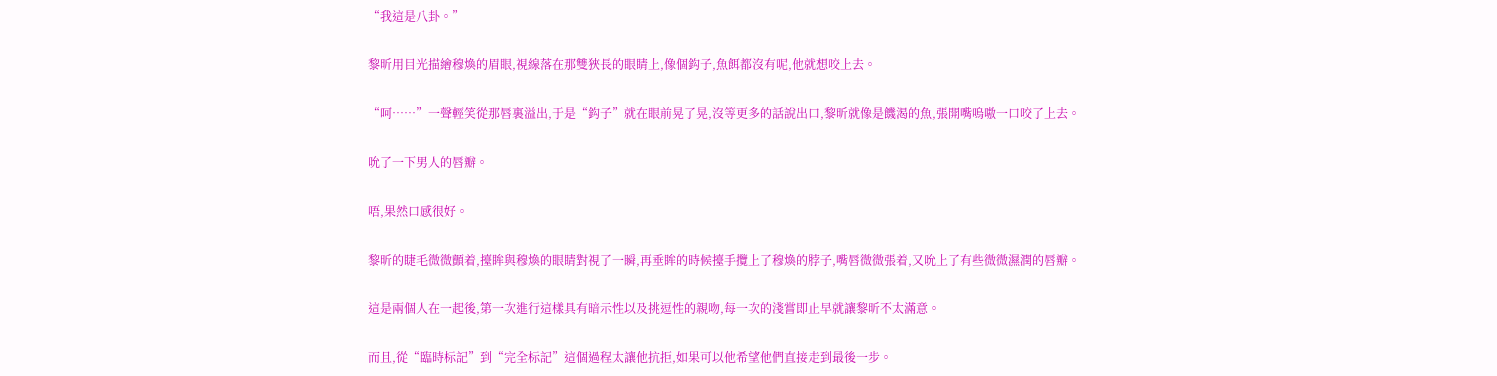“我這是八卦。”

黎昕用目光描繪穆煥的眉眼,視線落在那雙狹長的眼睛上,像個鈎子,魚餌都沒有呢,他就想咬上去。

“呵……”一聲輕笑從那唇裏溢出,于是“鈎子”就在眼前晃了晃,沒等更多的話說出口,黎昕就像是饑渴的魚,張開嘴嗚嗷一口咬了上去。

吮了一下男人的唇瓣。

唔,果然口感很好。

黎昕的睫毛微微顫着,擡眸與穆煥的眼睛對視了一瞬,再垂眸的時候擡手攬上了穆煥的脖子,嘴唇微微張着,又吮上了有些微微濕潤的唇瓣。

這是兩個人在一起後,第一次進行這樣具有暗示性以及挑逗性的親吻,每一次的淺嘗即止早就讓黎昕不太滿意。

而且,從“臨時标記”到“完全标記”這個過程太讓他抗拒,如果可以他希望他們直接走到最後一步。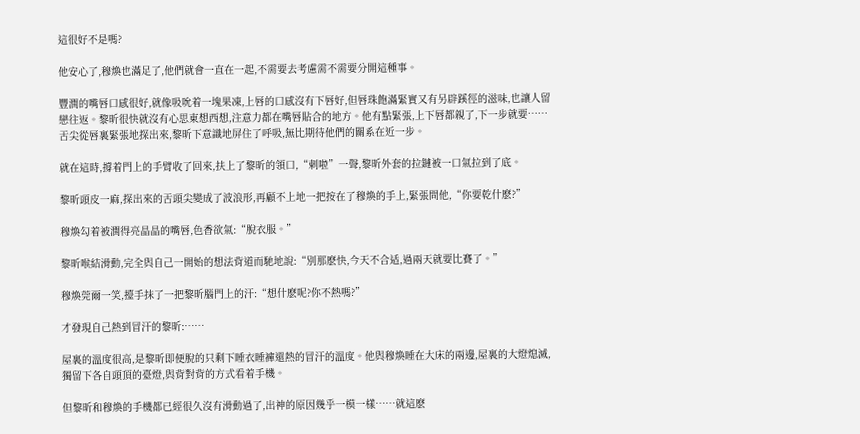這很好不是嗎?

他安心了,穆煥也滿足了,他們就會一直在一起,不需要去考慮需不需要分開這種事。

豐潤的嘴唇口感很好,就像吸吮着一塊果凍,上唇的口感沒有下唇好,但唇珠飽滿緊實又有另辟蹊徑的滋味,也讓人留戀往返。黎昕很快就沒有心思東想西想,注意力都在嘴唇貼合的地方。他有點緊張,上下唇都親了,下一步就要……舌尖從唇裏緊張地探出來,黎昕下意識地屏住了呼吸,無比期待他們的關系在近一步。

就在這時,撐着門上的手臂收了回來,扶上了黎昕的領口,“刺啦”一聲,黎昕外套的拉鏈被一口氣拉到了底。

黎昕頭皮一麻,探出來的舌頭尖變成了波浪形,再顧不上地一把按在了穆煥的手上,緊張問他,“你要乾什麽?”

穆煥勾着被潤得亮晶晶的嘴唇,色香欲氣:“脫衣服。”

黎昕喉結滑動,完全與自己一開始的想法背道而馳地說:“別那麽快,今天不合适,過兩天就要比賽了。”

穆煥莞爾一笑,擡手抹了一把黎昕腦門上的汗:“想什麽呢?你不熱嗎?”

才發現自己熱到冒汗的黎昕:……

屋裏的溫度很高,是黎昕即便脫的只剩下睡衣睡褲還熱的冒汗的溫度。他與穆煥睡在大床的兩邊,屋裏的大燈熄滅,獨留下各自頭頂的臺燈,與背對背的方式看着手機。

但黎昕和穆煥的手機都已經很久沒有滑動過了,出神的原因幾乎一模一樣……就這麽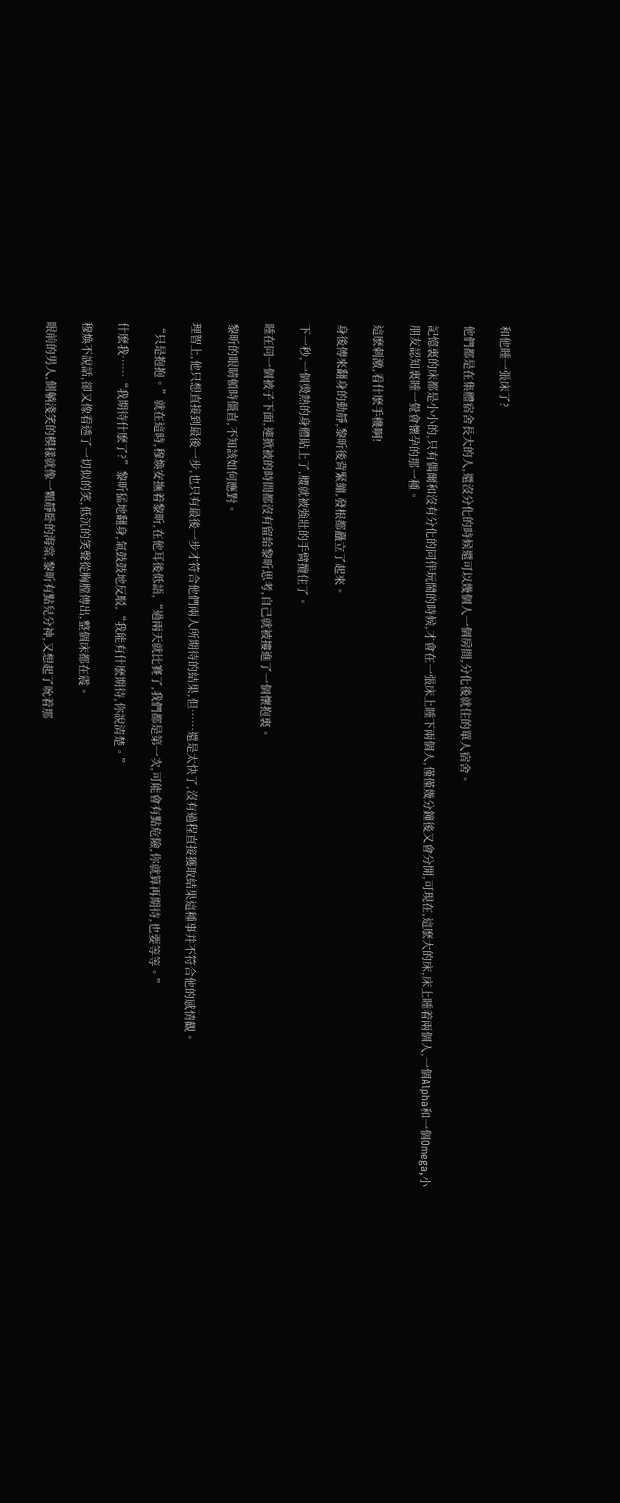和他睡一張床了?

他們都是在集體宿舍長大的人,還沒分化的時候還可以幾個人一個房間,分化後就住的單人宿舍。

記憶裏的床都是小小的,只有偶爾和沒有分化的同伴玩鬧的時候,才會在一張床上睡下兩個人,僅僅幾分鐘後又會分開,可現在,這麽大的床,床上睡着兩個人,一個Alpha和一個Omega,小朋友認知裏睡一覺會懷孕的那一種。

這麽刺激,看什麽手機啊!

身後傳來翻身的動靜,黎昕後背緊繃,發根都矗立了起來。

下一秒,一個燙熱的身體貼上了,腰就被強壯的手臂攬住了。

睡在同一個被子下面,連掀被的時間都沒有留給黎昕思考,自己就被摟進了一個懷抱裏。

黎昕的眼睛頓時僵直,不知該如何應對。

理智上,他只想直接到最後一步,也只有最後一步才符合他們兩人所期待的結果,但……還是太快了,沒有過程直接獲取結果這種事并不符合他的感情觀。

“只是抱抱。”就在這時,穆煥安撫着黎昕,在他耳後低語,“過兩天就比賽了,我們都是第一次,可能會有點危險,你就算再期待,也要等等。”

什麽我……“我期待什麽了?”黎昕猛地翻身,氣鼓鼓地反駁,“我能有什麽期待,你說清楚。”

穆煥不說話,卻又像看透了一切似的笑,低沉的笑聲從胸膛傳出,整個床都在震。

眼前的男人,側躺淺笑的模樣就像一顆靜卧的海棠,黎昕有點兒分神,又想起了吮着那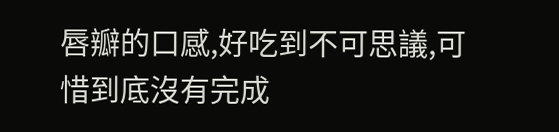唇瓣的口感,好吃到不可思議,可惜到底沒有完成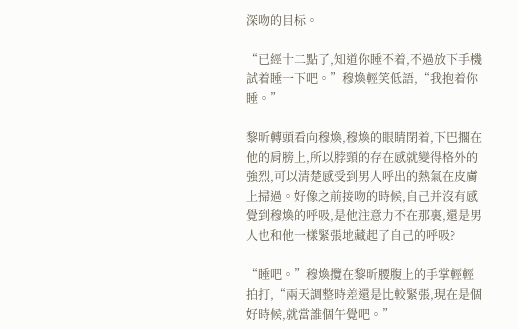深吻的目标。

“已經十二點了,知道你睡不着,不過放下手機試着睡一下吧。”穆煥輕笑低語,“我抱着你睡。”

黎昕轉頭看向穆煥,穆煥的眼睛閉着,下巴擱在他的肩膀上,所以脖頸的存在感就變得格外的強烈,可以清楚感受到男人呼出的熱氣在皮膚上掃過。好像之前接吻的時候,自己并沒有感覺到穆煥的呼吸,是他注意力不在那裏,還是男人也和他一樣緊張地藏起了自己的呼吸?

“睡吧。”穆煥攬在黎昕腰腹上的手掌輕輕拍打,“兩天調整時差還是比較緊張,現在是個好時候,就當誰個午覺吧。”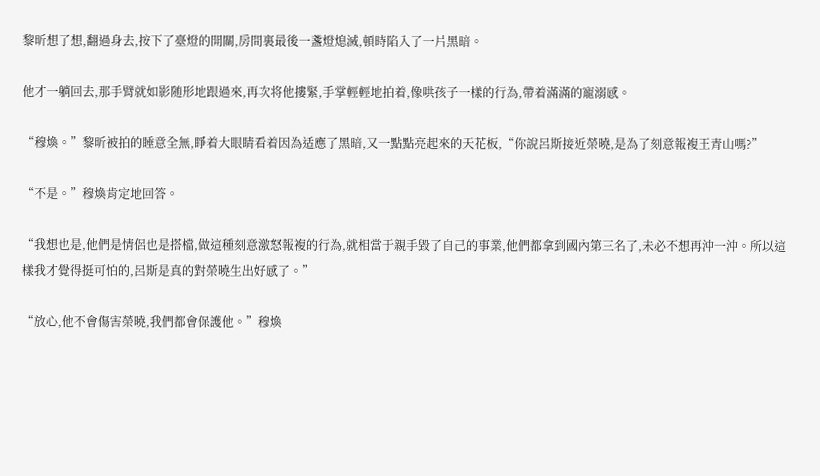黎昕想了想,翻過身去,按下了臺燈的開關,房間裏最後一盞燈熄滅,頓時陷入了一片黑暗。

他才一躺回去,那手臂就如影随形地跟過來,再次将他摟緊,手掌輕輕地拍着,像哄孩子一樣的行為,帶着滿滿的寵溺感。

“穆煥。”黎昕被拍的睡意全無,睜着大眼睛看着因為适應了黑暗,又一點點亮起來的天花板,“你說呂斯接近榮曉,是為了刻意報複王青山嗎?”

“不是。”穆煥肯定地回答。

“我想也是,他們是情侶也是搭檔,做這種刻意激怒報複的行為,就相當于親手毀了自己的事業,他們都拿到國內第三名了,未必不想再沖一沖。所以這樣我才覺得挺可怕的,呂斯是真的對榮曉生出好感了。”

“放心,他不會傷害榮曉,我們都會保護他。”穆煥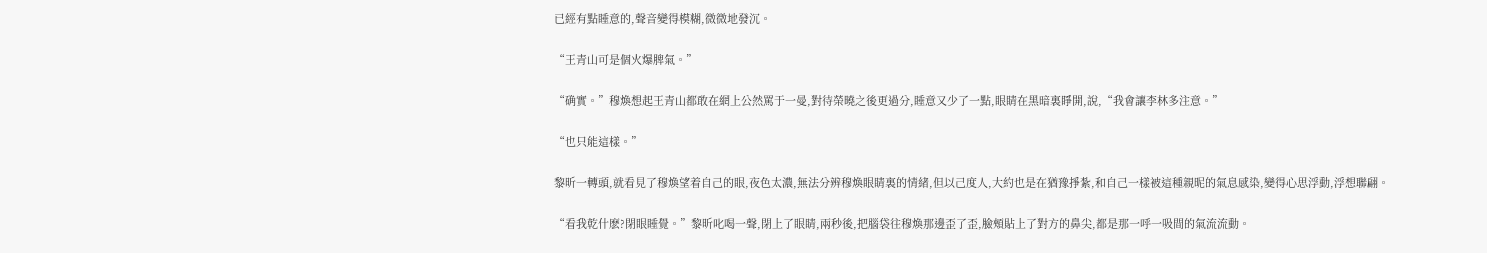已經有點睡意的,聲音變得模糊,微微地發沉。

“王青山可是個火爆脾氣。”

“确實。”穆煥想起王青山都敢在網上公然罵于一曼,對待榮曉之後更過分,睡意又少了一點,眼睛在黑暗裏睜開,說,“我會讓李林多注意。”

“也只能這樣。”

黎昕一轉頭,就看見了穆煥望着自己的眼,夜色太濃,無法分辨穆煥眼睛裏的情緒,但以己度人,大約也是在猶豫掙紮,和自己一樣被這種親昵的氣息感染,變得心思浮動,浮想聯翩。

“看我乾什麽?閉眼睡覺。”黎昕叱喝一聲,閉上了眼睛,兩秒後,把腦袋往穆煥那邊歪了歪,臉頰貼上了對方的鼻尖,都是那一呼一吸間的氣流流動。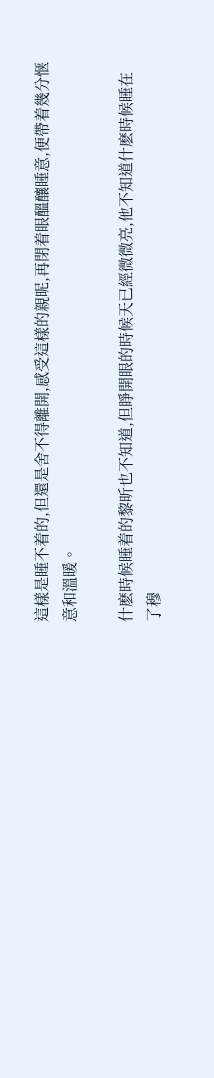這樣是睡不着的,但還是舍不得離開,感受這樣的親昵,再閉着眼醞釀睡意,便帶着幾分惬意和溫暖。

什麽時候睡着的黎昕也不知道,但睜開眼的時候天已經微微亮,他不知道什麽時候睡在了穆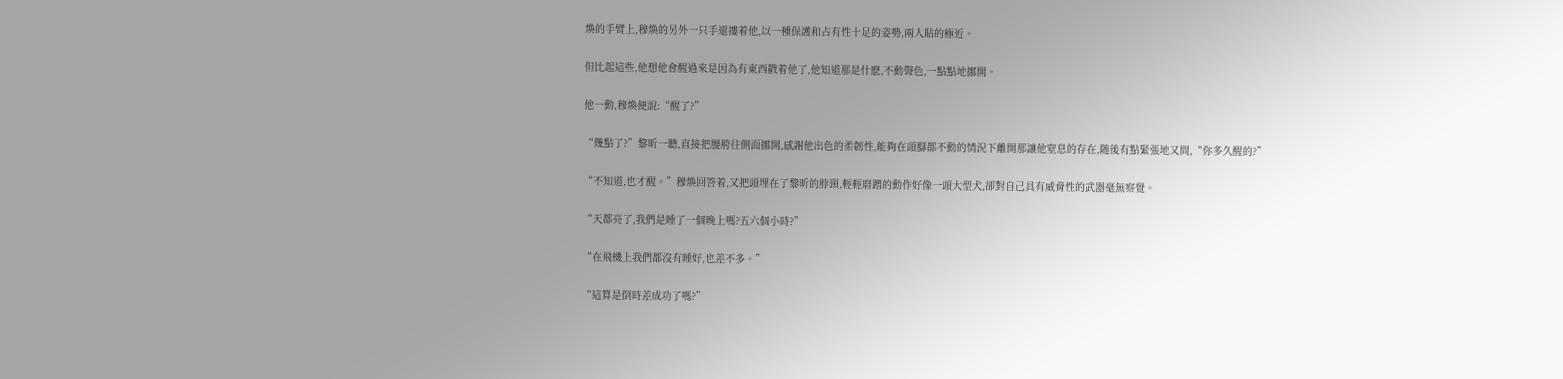煥的手臂上,穆煥的另外一只手還摟着他,以一種保護和占有性十足的姿勢,兩人貼的極近。

但比起這些,他想他會醒過來是因為有東西戳着他了,他知道那是什麽,不動聲色,一點點地挪開。

他一動,穆煥便說:“醒了?”

“幾點了?”黎昕一聽,直接把腰胯往側面挪開,感謝他出色的柔韌性,能夠在頭腳都不動的情況下離開那讓他窒息的存在,随後有點緊張地又問,“你多久醒的?”

“不知道,也才醒。”穆煥回答着,又把頭埋在了黎昕的脖頸,輕輕磨蹭的動作好像一頭大型犬,卻對自己具有威脅性的武器毫無察覺。

“天都亮了,我們是睡了一個晚上嗎?五六個小時?”

“在飛機上我們都沒有睡好,也差不多。”

“這算是倒時差成功了嗎?”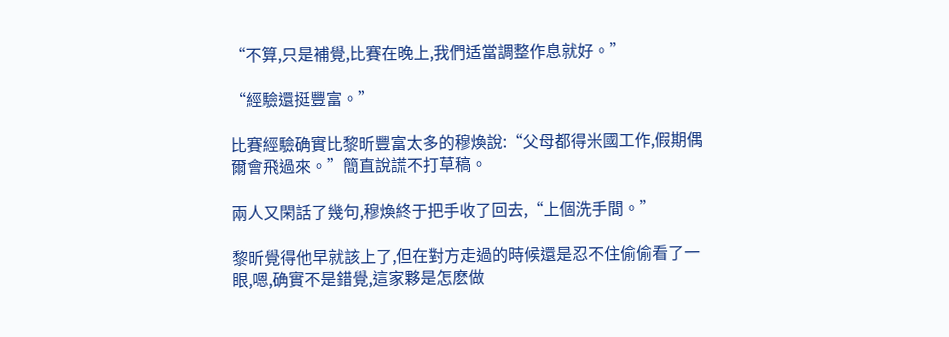“不算,只是補覺,比賽在晚上,我們适當調整作息就好。”

“經驗還挺豐富。”

比賽經驗确實比黎昕豐富太多的穆煥說:“父母都得米國工作,假期偶爾會飛過來。”簡直說謊不打草稿。

兩人又閑話了幾句,穆煥終于把手收了回去,“上個洗手間。”

黎昕覺得他早就該上了,但在對方走過的時候還是忍不住偷偷看了一眼,嗯,确實不是錯覺,這家夥是怎麽做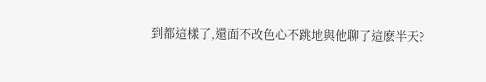到都這樣了,還面不改色心不跳地與他聊了這麽半天?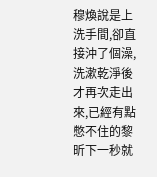穆煥說是上洗手間,卻直接沖了個澡,洗漱乾淨後才再次走出來,已經有點憋不住的黎昕下一秒就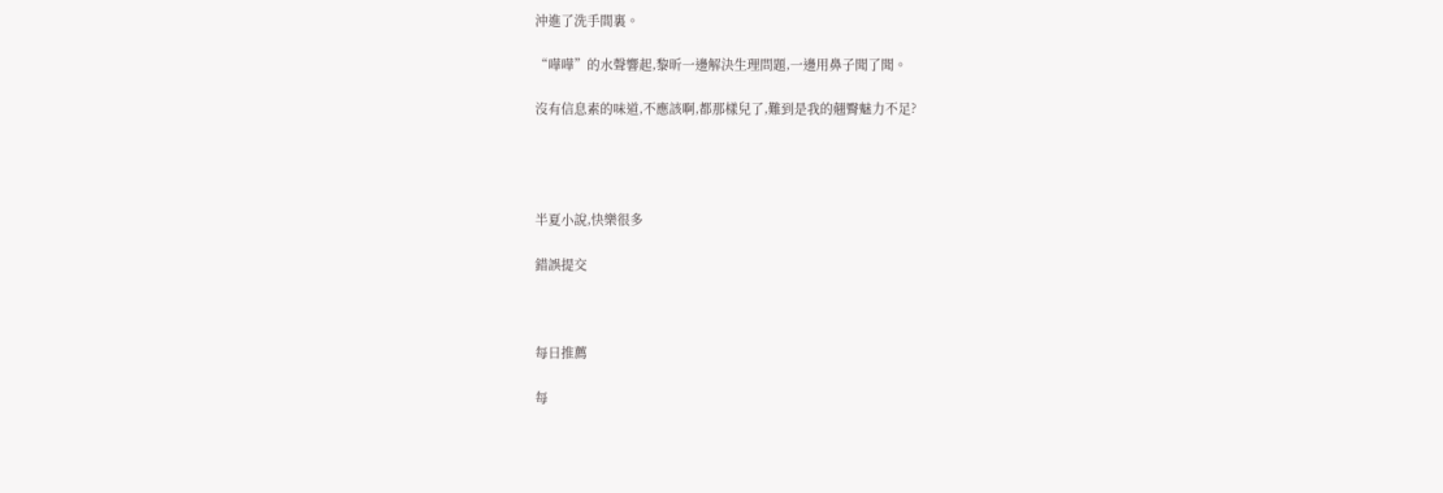沖進了洗手間裏。

“嘩嘩”的水聲響起,黎昕一邊解決生理問題,一邊用鼻子聞了聞。

沒有信息素的味道,不應該啊,都那樣兒了,難到是我的翹臀魅力不足?




半夏小說,快樂很多

錯誤提交



每日推薦

每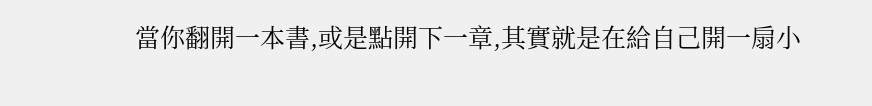當你翻開一本書,或是點開下一章,其實就是在給自己開一扇小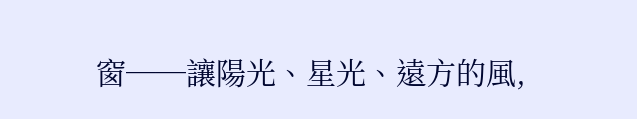窗──讓陽光、星光、遠方的風,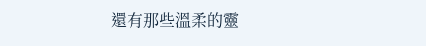還有那些溫柔的靈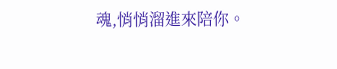魂,悄悄溜進來陪你。